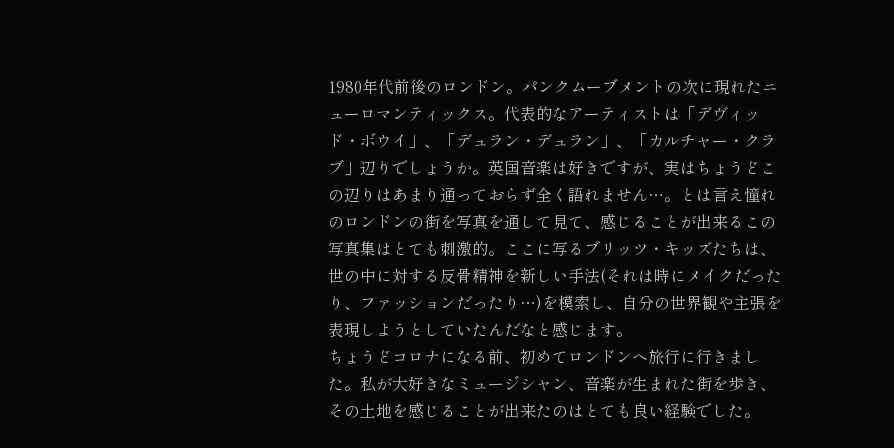1980年代前後のロンドン。パンクムーブメントの次に現れたニューロマンティックス。代表的なアーティストは「デヴィッド・ボウイ」、「デュラン・デュラン」、「カルチャー・クラブ」辺りでしょうか。英国音楽は好きですが、実はちょうどこの辺りはあまり通っておらず全く語れません…。とは言え憧れのロンドンの街を写真を通して見て、感じることが出来るこの写真集はとても刺激的。ここに写るブリッツ・キッズたちは、世の中に対する反骨精神を新しい手法(それは時にメイクだったり、ファッションだったり…)を模索し、自分の世界観や主張を表現しようとしていたんだなと感じます。
ちょうどコロナになる前、初めてロンドンへ旅行に行きました。私が大好きなミュージシャン、音楽が生まれた街を歩き、その土地を感じることが出来たのはとても良い経験でした。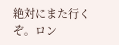絶対にまた行くぞ。ロン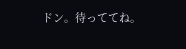ドン。待っててね。